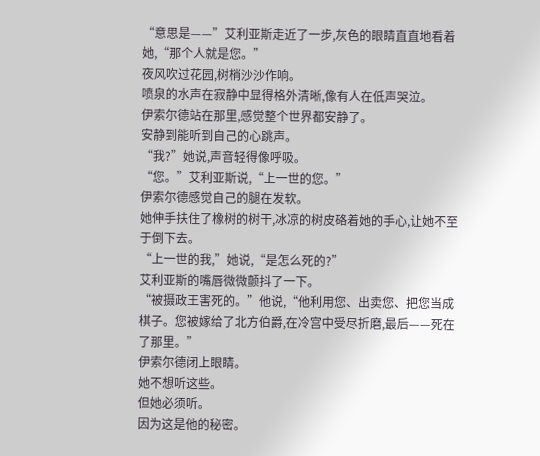“意思是——”艾利亚斯走近了一步,灰色的眼睛直直地看着她,“那个人就是您。”
夜风吹过花园,树梢沙沙作响。
喷泉的水声在寂静中显得格外清晰,像有人在低声哭泣。
伊索尔德站在那里,感觉整个世界都安静了。
安静到能听到自己的心跳声。
“我?”她说,声音轻得像呼吸。
“您。”艾利亚斯说,“上一世的您。”
伊索尔德感觉自己的腿在发软。
她伸手扶住了橡树的树干,冰凉的树皮硌着她的手心,让她不至于倒下去。
“上一世的我,”她说,“是怎么死的?”
艾利亚斯的嘴唇微微颤抖了一下。
“被摄政王害死的。”他说,“他利用您、出卖您、把您当成棋子。您被嫁给了北方伯爵,在冷宫中受尽折磨,最后——死在了那里。”
伊索尔德闭上眼睛。
她不想听这些。
但她必须听。
因为这是他的秘密。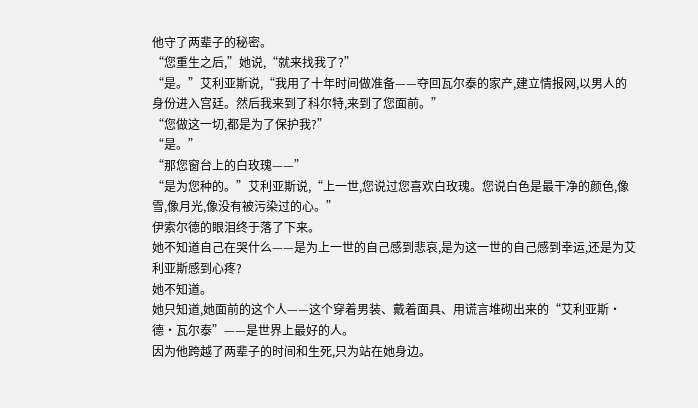他守了两辈子的秘密。
“您重生之后,”她说,“就来找我了?”
“是。”艾利亚斯说,“我用了十年时间做准备——夺回瓦尔泰的家产,建立情报网,以男人的身份进入宫廷。然后我来到了科尔特,来到了您面前。”
“您做这一切,都是为了保护我?”
“是。”
“那您窗台上的白玫瑰——”
“是为您种的。”艾利亚斯说,“上一世,您说过您喜欢白玫瑰。您说白色是最干净的颜色,像雪,像月光,像没有被污染过的心。”
伊索尔德的眼泪终于落了下来。
她不知道自己在哭什么——是为上一世的自己感到悲哀,是为这一世的自己感到幸运,还是为艾利亚斯感到心疼?
她不知道。
她只知道,她面前的这个人——这个穿着男装、戴着面具、用谎言堆砌出来的“艾利亚斯·德·瓦尔泰”——是世界上最好的人。
因为他跨越了两辈子的时间和生死,只为站在她身边。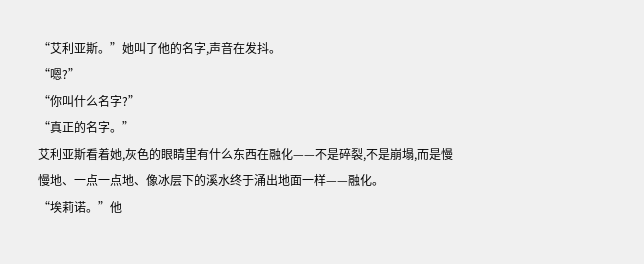“艾利亚斯。”她叫了他的名字,声音在发抖。
“嗯?”
“你叫什么名字?”
“真正的名字。”
艾利亚斯看着她,灰色的眼睛里有什么东西在融化——不是碎裂,不是崩塌,而是慢慢地、一点一点地、像冰层下的溪水终于涌出地面一样——融化。
“埃莉诺。”他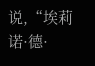说,“埃莉诺·德·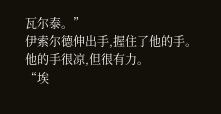瓦尔泰。”
伊索尔德伸出手,握住了他的手。
他的手很凉,但很有力。
“埃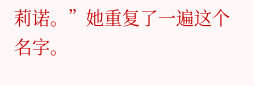莉诺。”她重复了一遍这个名字。